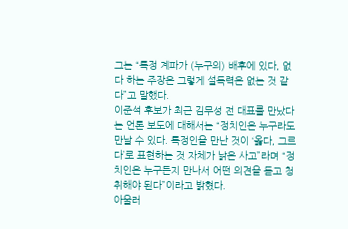그는 “특정 계파가 (누구의) 배후에 있다, 없다 하는 주장은 그렇게 설득력은 없는 것 같다”고 말했다.
이준석 후보가 최근 김무성 전 대표를 만났다는 언론 보도에 대해서는 “정치인은 누구라도 만날 수 있다. 특정인을 만난 것이 ‘옳다, 그르다’로 표현하는 것 자체가 낡은 사고”라며 “정치인은 누구든지 만나서 어떤 의견을 듣고 청취해야 된다”이라고 밝혔다.
아울러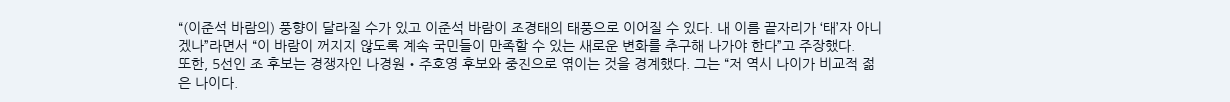“(이준석 바람의) 풍향이 달라질 수가 있고 이준석 바람이 조경태의 태풍으로 이어질 수 있다. 내 이름 끝자리가 ‘태’자 아니겠나”라면서 “이 바람이 꺼지지 않도록 계속 국민들이 만족할 수 있는 새로운 변화를 추구해 나가야 한다”고 주장했다.
또한, 5선인 조 후보는 경쟁자인 나경원‧주호영 후보와 중진으로 엮이는 것을 경계했다. 그는 “저 역시 나이가 비교적 젊은 나이다.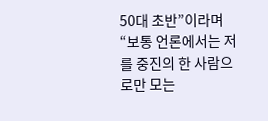50대 초반”이라며 “보통 언론에서는 저를 중진의 한 사람으로만 모는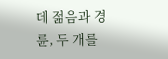데 젊음과 경륜, 두 개를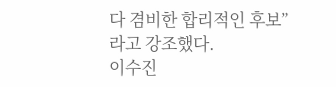다 겸비한 합리적인 후보”라고 강조했다.
이수진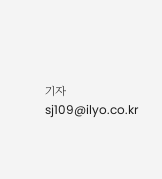기자 sj109@ilyo.co.kr